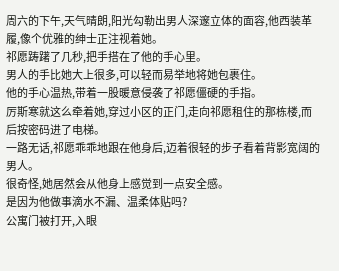周六的下午,天气晴朗,阳光勾勒出男人深邃立体的面容,他西装革履,像个优雅的绅士正注视着她。
祁愿踌躇了几秒,把手搭在了他的手心里。
男人的手比她大上很多,可以轻而易举地将她包裹住。
他的手心温热,带着一股暖意侵袭了祁愿僵硬的手指。
厉斯寒就这么牵着她,穿过小区的正门,走向祁愿租住的那栋楼,而后按密码进了电梯。
一路无话,祁愿乖乖地跟在他身后,迈着很轻的步子看着背影宽阔的男人。
很奇怪,她居然会从他身上感觉到一点安全感。
是因为他做事滴水不漏、温柔体贴吗?
公寓门被打开,入眼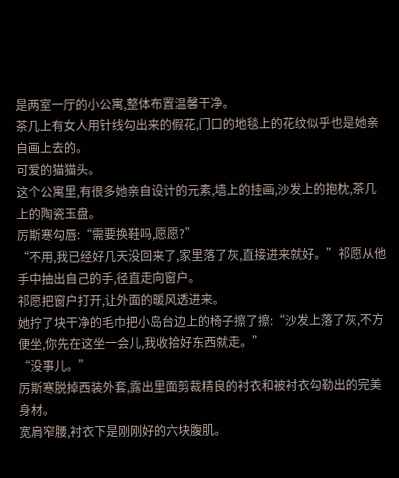是两室一厅的小公寓,整体布置温馨干净。
茶几上有女人用针线勾出来的假花,门口的地毯上的花纹似乎也是她亲自画上去的。
可爱的猫猫头。
这个公寓里,有很多她亲自设计的元素,墙上的挂画,沙发上的抱枕,茶几上的陶瓷玉盘。
厉斯寒勾唇:“需要换鞋吗,愿愿?”
“不用,我已经好几天没回来了,家里落了灰,直接进来就好。”祁愿从他手中抽出自己的手,径直走向窗户。
祁愿把窗户打开,让外面的暖风透进来。
她拧了块干净的毛巾把小岛台边上的椅子擦了擦:“沙发上落了灰,不方便坐,你先在这坐一会儿,我收拾好东西就走。”
“没事儿。”
厉斯寒脱掉西装外套,露出里面剪裁精良的衬衣和被衬衣勾勒出的完美身材。
宽肩窄腰,衬衣下是刚刚好的六块腹肌。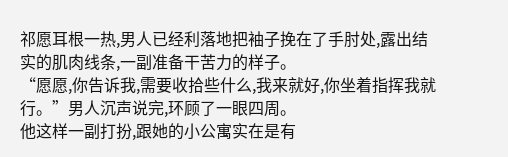祁愿耳根一热,男人已经利落地把袖子挽在了手肘处,露出结实的肌肉线条,一副准备干苦力的样子。
“愿愿,你告诉我,需要收拾些什么,我来就好,你坐着指挥我就行。”男人沉声说完,环顾了一眼四周。
他这样一副打扮,跟她的小公寓实在是有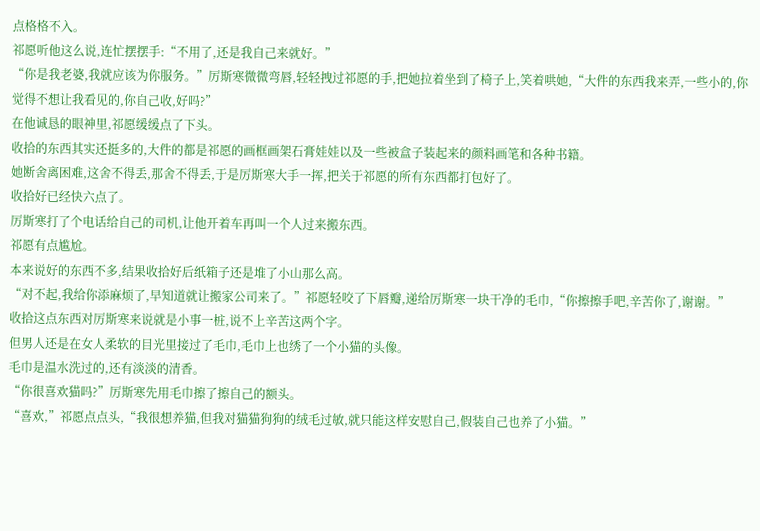点格格不入。
祁愿听他这么说,连忙摆摆手:“不用了,还是我自己来就好。”
“你是我老婆,我就应该为你服务。”厉斯寒微微弯唇,轻轻拽过祁愿的手,把她拉着坐到了椅子上,笑着哄她,“大件的东西我来弄,一些小的,你觉得不想让我看见的,你自己收,好吗?”
在他诚恳的眼神里,祁愿缓缓点了下头。
收拾的东西其实还挺多的,大件的都是祁愿的画框画架石膏娃娃以及一些被盒子装起来的颜料画笔和各种书籍。
她断舍离困难,这舍不得丢,那舍不得丢,于是厉斯寒大手一挥,把关于祁愿的所有东西都打包好了。
收拾好已经快六点了。
厉斯寒打了个电话给自己的司机,让他开着车再叫一个人过来搬东西。
祁愿有点尴尬。
本来说好的东西不多,结果收拾好后纸箱子还是堆了小山那么高。
“对不起,我给你添麻烦了,早知道就让搬家公司来了。”祁愿轻咬了下唇瓣,递给厉斯寒一块干净的毛巾,“你擦擦手吧,辛苦你了,谢谢。”
收拾这点东西对厉斯寒来说就是小事一桩,说不上辛苦这两个字。
但男人还是在女人柔软的目光里接过了毛巾,毛巾上也绣了一个小猫的头像。
毛巾是温水洗过的,还有淡淡的清香。
“你很喜欢猫吗?”厉斯寒先用毛巾擦了擦自己的额头。
“喜欢,”祁愿点点头,“我很想养猫,但我对猫猫狗狗的绒毛过敏,就只能这样安慰自己,假装自己也养了小猫。”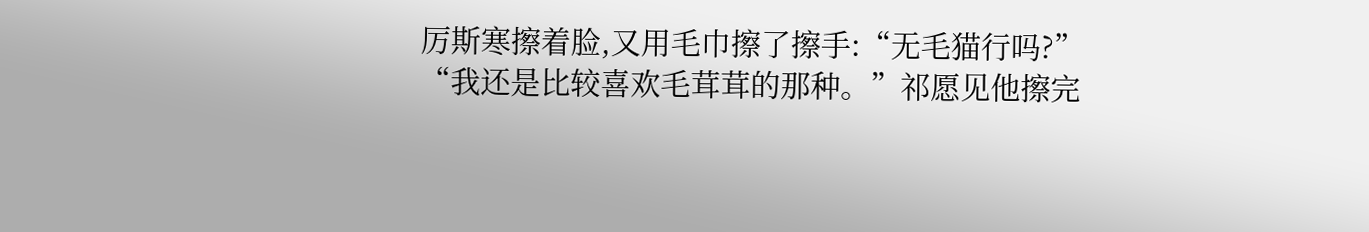厉斯寒擦着脸,又用毛巾擦了擦手:“无毛猫行吗?”
“我还是比较喜欢毛茸茸的那种。”祁愿见他擦完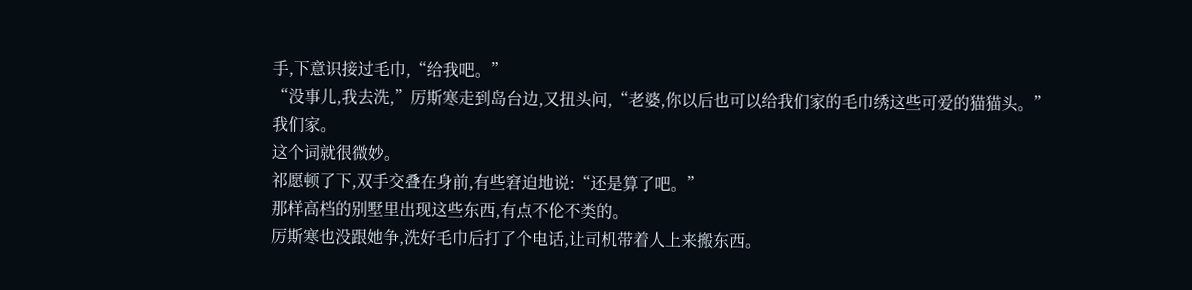手,下意识接过毛巾,“给我吧。”
“没事儿,我去洗,”厉斯寒走到岛台边,又扭头问,“老婆,你以后也可以给我们家的毛巾绣这些可爱的猫猫头。”
我们家。
这个词就很微妙。
祁愿顿了下,双手交叠在身前,有些窘迫地说:“还是算了吧。”
那样高档的别墅里出现这些东西,有点不伦不类的。
厉斯寒也没跟她争,洗好毛巾后打了个电话,让司机带着人上来搬东西。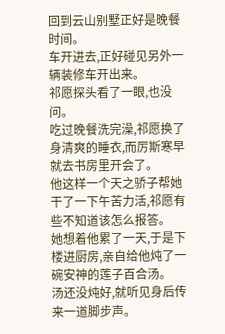回到云山别墅正好是晚餐时间。
车开进去,正好碰见另外一辆装修车开出来。
祁愿探头看了一眼,也没问。
吃过晚餐洗完澡,祁愿换了身清爽的睡衣,而厉斯寒早就去书房里开会了。
他这样一个天之骄子帮她干了一下午苦力活,祁愿有些不知道该怎么报答。
她想着他累了一天,于是下楼进厨房,亲自给他炖了一碗安神的莲子百合汤。
汤还没炖好,就听见身后传来一道脚步声。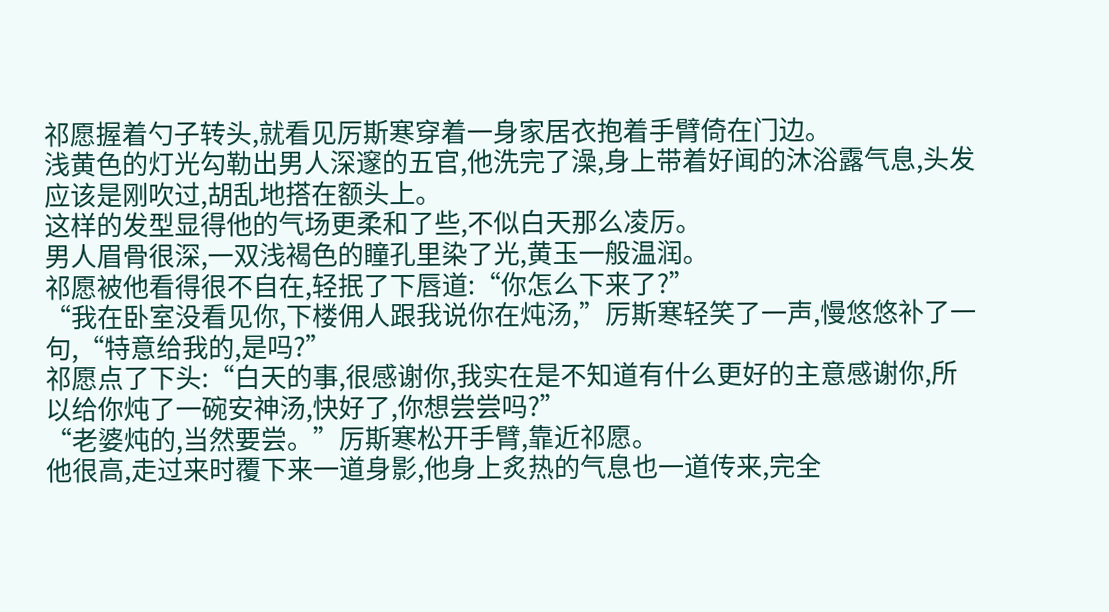祁愿握着勺子转头,就看见厉斯寒穿着一身家居衣抱着手臂倚在门边。
浅黄色的灯光勾勒出男人深邃的五官,他洗完了澡,身上带着好闻的沐浴露气息,头发应该是刚吹过,胡乱地搭在额头上。
这样的发型显得他的气场更柔和了些,不似白天那么凌厉。
男人眉骨很深,一双浅褐色的瞳孔里染了光,黄玉一般温润。
祁愿被他看得很不自在,轻抿了下唇道:“你怎么下来了?”
“我在卧室没看见你,下楼佣人跟我说你在炖汤,”厉斯寒轻笑了一声,慢悠悠补了一句,“特意给我的,是吗?”
祁愿点了下头:“白天的事,很感谢你,我实在是不知道有什么更好的主意感谢你,所以给你炖了一碗安神汤,快好了,你想尝尝吗?”
“老婆炖的,当然要尝。”厉斯寒松开手臂,靠近祁愿。
他很高,走过来时覆下来一道身影,他身上炙热的气息也一道传来,完全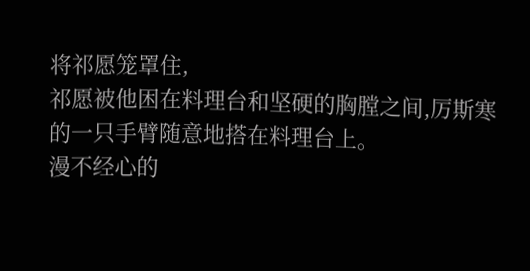将祁愿笼罩住,
祁愿被他困在料理台和坚硬的胸膛之间,厉斯寒的一只手臂随意地搭在料理台上。
漫不经心的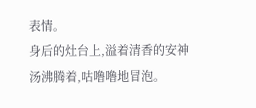表情。
身后的灶台上,溢着清香的安神汤沸腾着,咕噜噜地冒泡。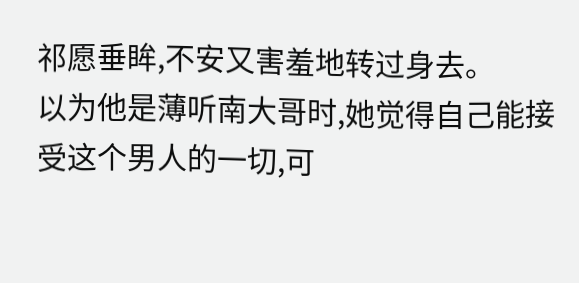祁愿垂眸,不安又害羞地转过身去。
以为他是薄听南大哥时,她觉得自己能接受这个男人的一切,可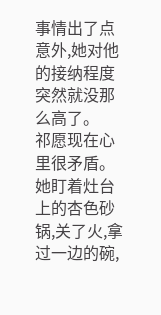事情出了点意外,她对他的接纳程度突然就没那么高了。
祁愿现在心里很矛盾。
她盯着灶台上的杏色砂锅,关了火,拿过一边的碗,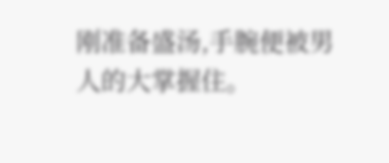刚准备盛汤,手腕便被男人的大掌握住。